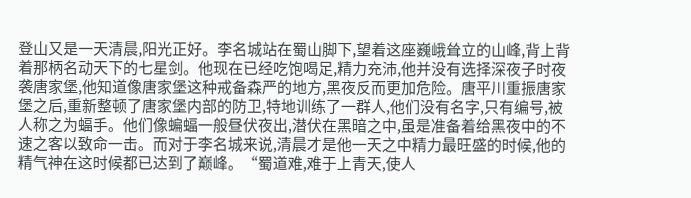登山又是一天清晨,阳光正好。李名城站在蜀山脚下,望着这座巍峨耸立的山峰,背上背着那柄名动天下的七星剑。他现在已经吃饱喝足,精力充沛,他并没有选择深夜子时夜袭唐家堡,他知道像唐家堡这种戒备森严的地方,黑夜反而更加危险。唐平川重振唐家堡之后,重新整顿了唐家堡内部的防卫,特地训练了一群人,他们没有名字,只有编号,被人称之为蝠手。他们像蝙蝠一般昼伏夜出,潜伏在黑暗之中,虽是准备着给黑夜中的不速之客以致命一击。而对于李名城来说,清晨才是他一天之中精力最旺盛的时候,他的精气神在这时候都已达到了巅峰。“蜀道难,难于上青天,使人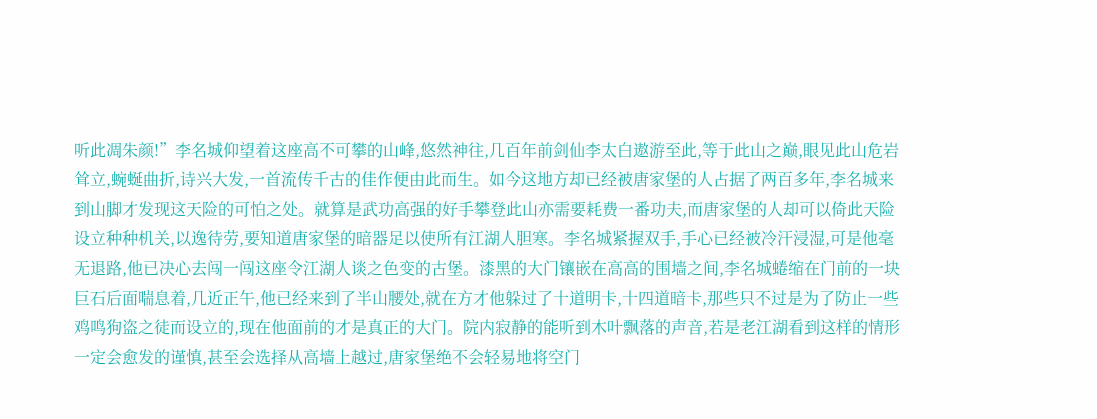听此凋朱颜!”李名城仰望着这座高不可攀的山峰,悠然神往,几百年前剑仙李太白遨游至此,等于此山之巅,眼见此山危岩耸立,蜿蜒曲折,诗兴大发,一首流传千古的佳作便由此而生。如今这地方却已经被唐家堡的人占据了两百多年,李名城来到山脚才发现这天险的可怕之处。就算是武功高强的好手攀登此山亦需要耗费一番功夫,而唐家堡的人却可以倚此天险设立种种机关,以逸待劳,要知道唐家堡的暗器足以使所有江湖人胆寒。李名城紧握双手,手心已经被冷汗浸湿,可是他毫无退路,他已决心去闯一闯这座令江湖人谈之色变的古堡。漆黑的大门镶嵌在高高的围墙之间,李名城蜷缩在门前的一块巨石后面喘息着,几近正午,他已经来到了半山腰处,就在方才他躲过了十道明卡,十四道暗卡,那些只不过是为了防止一些鸡鸣狗盗之徒而设立的,现在他面前的才是真正的大门。院内寂静的能听到木叶飘落的声音,若是老江湖看到这样的情形一定会愈发的谨慎,甚至会选择从高墙上越过,唐家堡绝不会轻易地将空门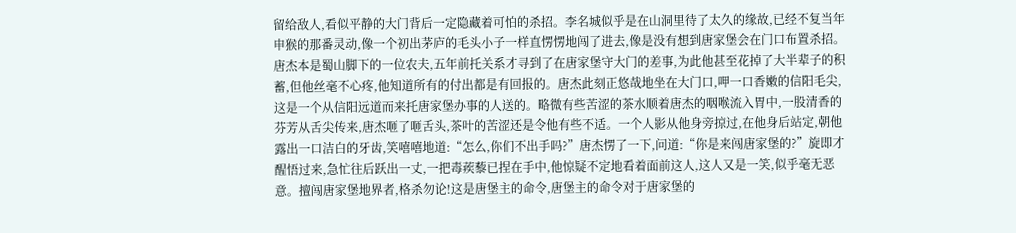留给敌人,看似平静的大门背后一定隐藏着可怕的杀招。李名城似乎是在山洞里待了太久的缘故,已经不复当年申猴的那番灵动,像一个初出茅庐的毛头小子一样直愣愣地闯了进去,像是没有想到唐家堡会在门口布置杀招。唐杰本是蜀山脚下的一位农夫,五年前托关系才寻到了在唐家堡守大门的差事,为此他甚至花掉了大半辈子的积蓄,但他丝毫不心疼,他知道所有的付出都是有回报的。唐杰此刻正悠哉地坐在大门口,呷一口香嫩的信阳毛尖,这是一个从信阳远道而来托唐家堡办事的人送的。略微有些苦涩的茶水顺着唐杰的咽喉流入胃中,一股清香的芬芳从舌尖传来,唐杰咂了咂舌头,茶叶的苦涩还是令他有些不适。一个人影从他身旁掠过,在他身后站定,朝他露出一口洁白的牙齿,笑嘻嘻地道:“怎么,你们不出手吗?”唐杰愣了一下,问道:“你是来闯唐家堡的?”旋即才醒悟过来,急忙往后跃出一丈,一把毒蒺藜已捏在手中,他惊疑不定地看着面前这人,这人又是一笑,似乎毫无恶意。擅闯唐家堡地界者,格杀勿论!这是唐堡主的命令,唐堡主的命令对于唐家堡的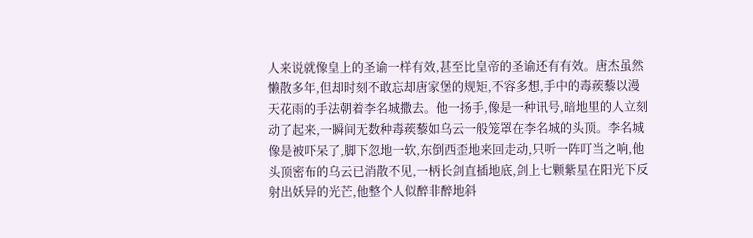人来说就像皇上的圣谕一样有效,甚至比皇帝的圣谕还有有效。唐杰虽然懒散多年,但却时刻不敢忘却唐家堡的规矩,不容多想,手中的毒蒺藜以漫天花雨的手法朝着李名城撒去。他一扬手,像是一种讯号,暗地里的人立刻动了起来,一瞬间无数种毒蒺藜如乌云一般笼罩在李名城的头顶。李名城像是被吓呆了,脚下忽地一软,东倒西歪地来回走动,只听一阵叮当之响,他头顶密布的乌云已消散不见,一柄长剑直插地底,剑上七颗紫星在阳光下反射出妖异的光芒,他整个人似醉非醉地斜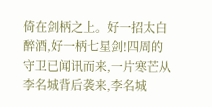倚在剑柄之上。好一招太白醉酒,好一柄七星剑!四周的守卫已闻讯而来,一片寒芒从李名城背后袭来,李名城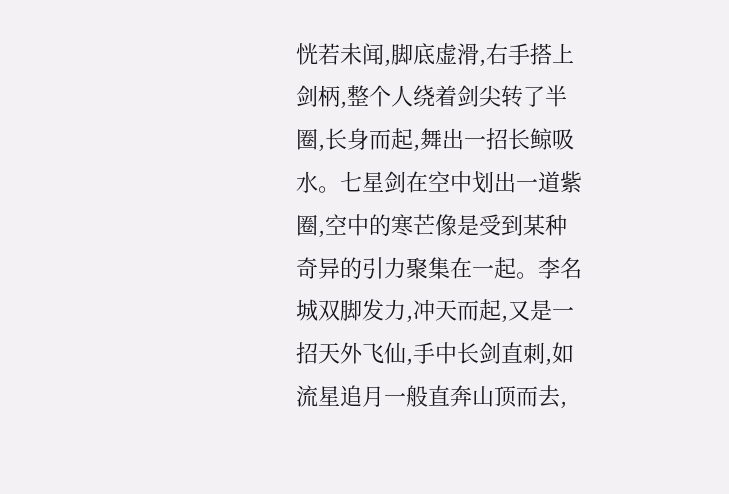恍若未闻,脚底虚滑,右手搭上剑柄,整个人绕着剑尖转了半圈,长身而起,舞出一招长鲸吸水。七星剑在空中划出一道紫圈,空中的寒芒像是受到某种奇异的引力聚集在一起。李名城双脚发力,冲天而起,又是一招天外飞仙,手中长剑直刺,如流星追月一般直奔山顶而去,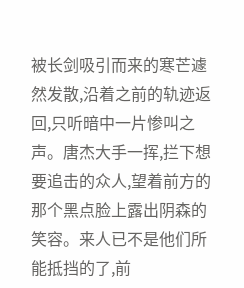被长剑吸引而来的寒芒遽然发散,沿着之前的轨迹返回,只听暗中一片惨叫之声。唐杰大手一挥,拦下想要追击的众人,望着前方的那个黑点脸上露出阴森的笑容。来人已不是他们所能抵挡的了,前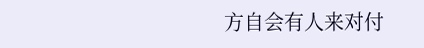方自会有人来对付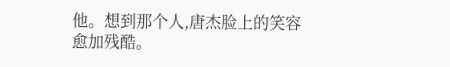他。想到那个人,唐杰脸上的笑容愈加残酷。